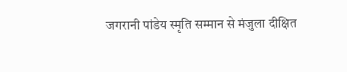जगरानी पांडेय स्मृति सम्मान से मंजुला दीक्षित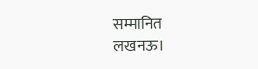सम्मानित
लखनऊ।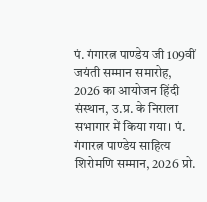पं. गंगारत्न पाण्डेय जी 109वीं जयंती सम्मान समारोह, 2026 का आयोजन हिंदी संस्थान, उ.प्र. के निराला सभागार में किया गया। पं. गंगारत्न पाण्डेय साहित्य शिरोमणि सम्मान, 2026 प्रो.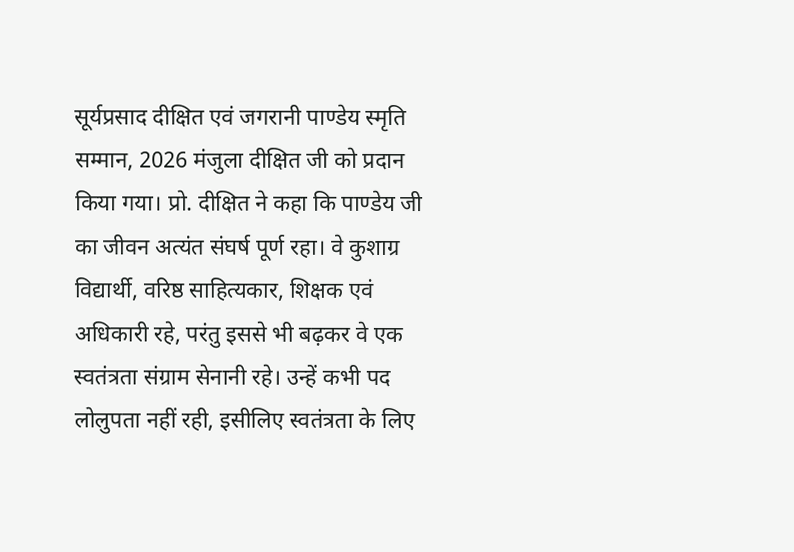सूर्यप्रसाद दीक्षित एवं जगरानी पाण्डेय स्मृति सम्मान, 2026 मंजुला दीक्षित जी को प्रदान किया गया। प्रो. दीक्षित ने कहा कि पाण्डेय जी का जीवन अत्यंत संघर्ष पूर्ण रहा। वे कुशाग्र विद्यार्थी, वरिष्ठ साहित्यकार, शिक्षक एवं अधिकारी रहे, परंतु इससे भी बढ़कर वे एक स्वतंत्रता संग्राम सेनानी रहे। उन्हें कभी पद लोलुपता नहीं रही, इसीलिए स्वतंत्रता के लिए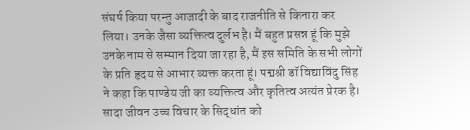संघर्ष किया परन्तु आजादी के बाद राजनीति से किनारा कर लिया। उनके जैसा व्यक्तित्व दुर्लभ है। मैं बहुत प्रसन्न हूं कि मुझे उनके नाम से सम्मान दिया जा रहा है, मैं इस समिति के सभी लोगों के प्रति हृदय से आभार व्यक्त करता हूं। पद्मश्री डॉ विद्याविंदु सिंह ने कहा कि पाण्डेय जी का व्यक्तित्व और कृतित्व अत्यंत प्रेरक है। सादा जीवन उच्च विचार के सिद्धांत को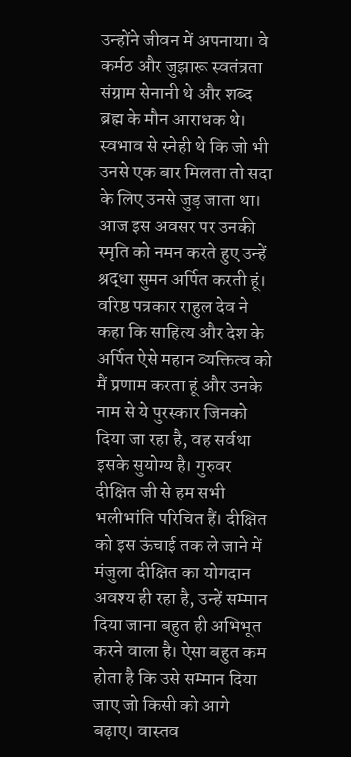उन्होंने जीवन में अपनाया। वे कर्मठ और जुझारू स्वतंत्रता संग्राम सेनानी थे और शब्द ब्रह्म के मौन आराधक थे। स्वभाव से स्नेही थे कि जो भी उनसे एक बार मिलता तो सदा के लिए उनसे जुड़ जाता था। आज इस अवसर पर उनकी स्मृति को नमन करते हुए उन्हें श्रद्धा सुमन अर्पित करती हूं। वरिष्ठ पत्रकार राहुल देव ने कहा कि साहित्य और देश के अर्पित ऐसे महान व्यक्तित्व को मैं प्रणाम करता हूं और उनके नाम से ये पुरस्कार जिनको दिया जा रहा है, वह सर्वथा इसके सुयोग्य है। गुरुवर दीक्षित जी से हम सभी भलीभांति परिचित हैं। दीक्षित को इस ऊंचाई तक ले जाने में मंजुला दीक्षित का योगदान अवश्य ही रहा है, उन्हें सम्मान दिया जाना बहुत ही अभिभूत करने वाला है। ऐसा बहुत कम होता है कि उसे सम्मान दिया जाए जो किसी को आगे बढ़ाए। वास्तव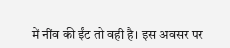में नींव की ईंट तो वही है। इस अवसर पर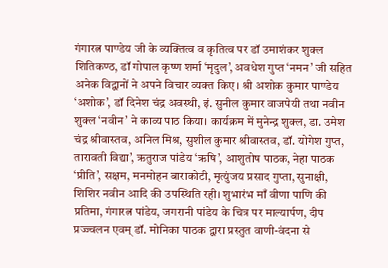गंगारत्न पाण्डेय जी के व्यक्तित्व व कृतित्व पर डॉ उमाशंकर शुक्ल शितिकण्ठ, डॉ गोपाल कृष्ण शर्मा ‘मृदुल’, अवधेश गुप्त ‘नमन’ जी सहित अनेक विद्वानों ने अपने विचार व्यक्त किए। श्री अशोक कुमार पाण्डेय ‘अशोक’, डॉ दिनेश चंद्र अवस्थी, इं. सुनील कुमार वाजपेयी तथा नवीन शुक्ल ‘नवीन’ ने काव्य पाठ किया। कार्यक्रम में मुनेन्द्र शुक्ल, डा. उमेश चंद्र श्रीवास्तव, अनिल मिश्र, सुशील कुमार श्रीवास्तव, डॉ. योगेश गुप्त, तारावती विद्या’, ऋतुराज पांडेय ‘ऋषि’, आशुतोष पाठक, नेहा पाठक ‘प्रीति’, सक्षम, मनमोहन बाराकोटी, मृत्युंजय प्रसाद गुप्ता, सुनाक्षी, शिशिर नवीन आदि की उपस्थिति रही। शुभारंभ माँ वीणा पाणि की प्रतिमा, गंगारत्न पांडेय, जगरानी पांडेय के चित्र पर माल्यार्पण, दीप प्रज्ज्वलन एवम् डॉ. मोनिका पाठक द्वारा प्रस्तुत वाणी-वंदना से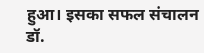हुआ। इसका सफल संचालन डॉ.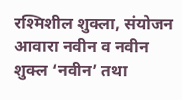रश्मिशील शुक्ला, संयोजन आवारा नवीन व नवीन शुक्ल ‘नवीन’ तथा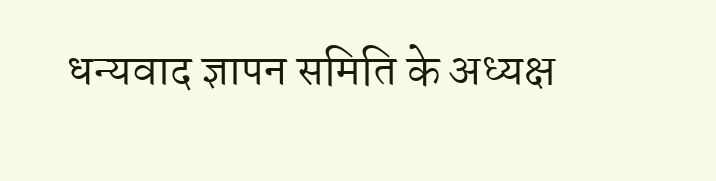धन्यवाद ज्ञापन समिति के अध्यक्ष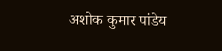अशोक कुमार पांडेय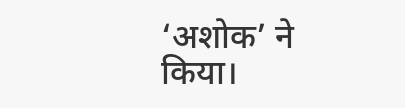‘अशोक’ ने किया।